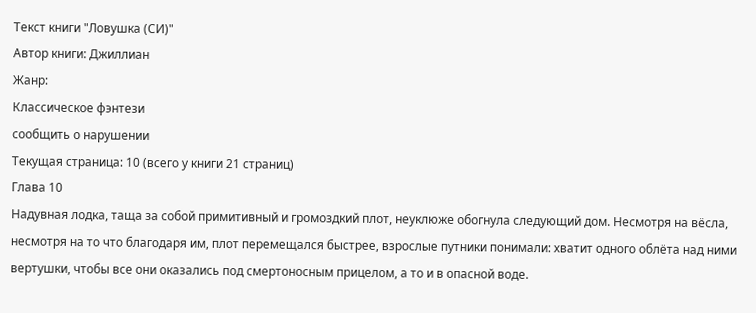Текст книги "Ловушка (СИ)"
Автор книги: Джиллиан
Жанр:
Классическое фэнтези
сообщить о нарушении
Текущая страница: 10 (всего у книги 21 страниц)
Глава 10
Надувная лодка, таща за собой примитивный и громоздкий плот, неуклюже обогнула следующий дом. Несмотря на вёсла, несмотря на то что благодаря им, плот перемещался быстрее, взрослые путники понимали: хватит одного облёта над ними вертушки, чтобы все они оказались под смертоносным прицелом, а то и в опасной воде.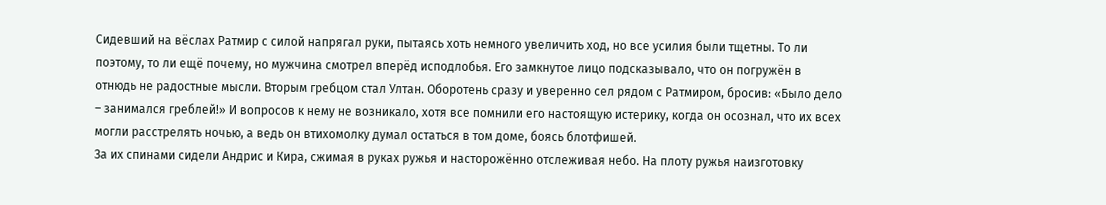Сидевший на вёслах Ратмир с силой напрягал руки, пытаясь хоть немного увеличить ход, но все усилия были тщетны. То ли поэтому, то ли ещё почему, но мужчина смотрел вперёд исподлобья. Его замкнутое лицо подсказывало, что он погружён в отнюдь не радостные мысли. Вторым гребцом стал Ултан. Оборотень сразу и уверенно сел рядом с Ратмиром, бросив: «Было дело – занимался греблей!» И вопросов к нему не возникало, хотя все помнили его настоящую истерику, когда он осознал, что их всех могли расстрелять ночью, а ведь он втихомолку думал остаться в том доме, боясь блотфишей.
За их спинами сидели Андрис и Кира, сжимая в руках ружья и насторожённо отслеживая небо. На плоту ружья наизготовку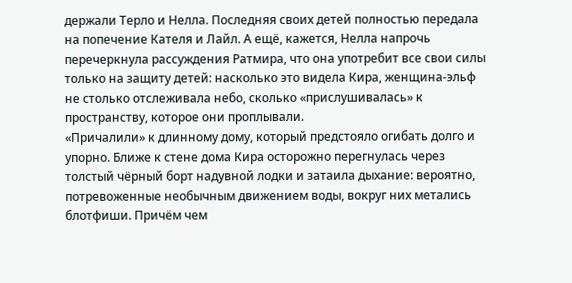держали Терло и Нелла. Последняя своих детей полностью передала на попечение Кателя и Лайл. А ещё, кажется, Нелла напрочь перечеркнула рассуждения Ратмира, что она употребит все свои силы только на защиту детей: насколько это видела Кира, женщина-эльф не столько отслеживала небо, сколько «прислушивалась» к пространству, которое они проплывали.
«Причалили» к длинному дому, который предстояло огибать долго и упорно. Ближе к стене дома Кира осторожно перегнулась через толстый чёрный борт надувной лодки и затаила дыхание: вероятно, потревоженные необычным движением воды, вокруг них метались блотфиши. Причём чем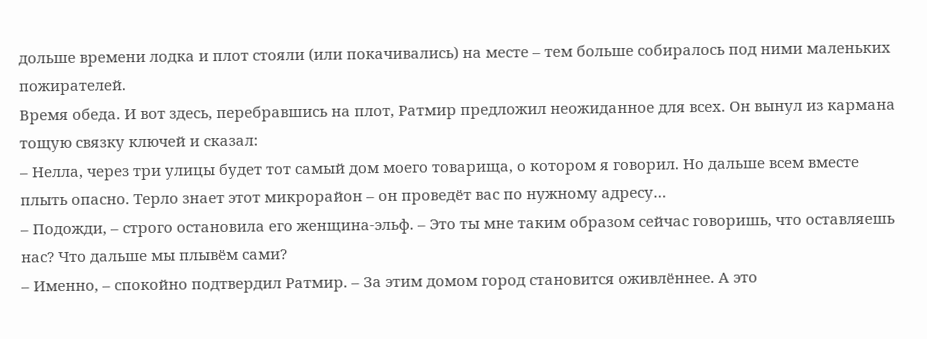дольше времени лодка и плот стояли (или покачивались) на месте – тем больше собиралось под ними маленьких пожирателей.
Время обеда. И вот здесь, перебравшись на плот, Ратмир предложил неожиданное для всех. Он вынул из кармана тощую связку ключей и сказал:
– Нелла, через три улицы будет тот самый дом моего товарища, о котором я говорил. Но дальше всем вместе плыть опасно. Терло знает этот микрорайон – он проведёт вас по нужному адресу…
– Подожди, – строго остановила его женщина-эльф. – Это ты мне таким образом сейчас говоришь, что оставляешь нас? Что дальше мы плывём сами?
– Именно, – спокойно подтвердил Ратмир. – За этим домом город становится оживлённее. А это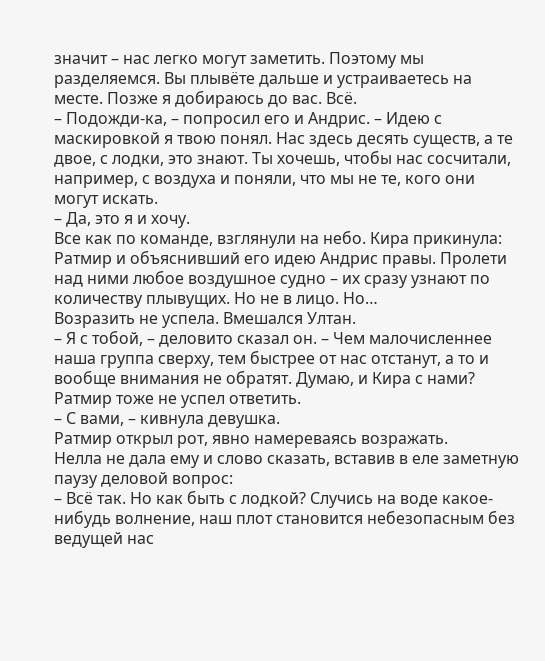значит – нас легко могут заметить. Поэтому мы разделяемся. Вы плывёте дальше и устраиваетесь на месте. Позже я добираюсь до вас. Всё.
– Подожди-ка, – попросил его и Андрис. – Идею с маскировкой я твою понял. Нас здесь десять существ, а те двое, с лодки, это знают. Ты хочешь, чтобы нас сосчитали, например, с воздуха и поняли, что мы не те, кого они могут искать.
– Да, это я и хочу.
Все как по команде, взглянули на небо. Кира прикинула: Ратмир и объяснивший его идею Андрис правы. Пролети над ними любое воздушное судно – их сразу узнают по количеству плывущих. Но не в лицо. Но…
Возразить не успела. Вмешался Ултан.
– Я с тобой, – деловито сказал он. – Чем малочисленнее наша группа сверху, тем быстрее от нас отстанут, а то и вообще внимания не обратят. Думаю, и Кира с нами?
Ратмир тоже не успел ответить.
– С вами, – кивнула девушка.
Ратмир открыл рот, явно намереваясь возражать.
Нелла не дала ему и слово сказать, вставив в еле заметную паузу деловой вопрос:
– Всё так. Но как быть с лодкой? Случись на воде какое-нибудь волнение, наш плот становится небезопасным без ведущей нас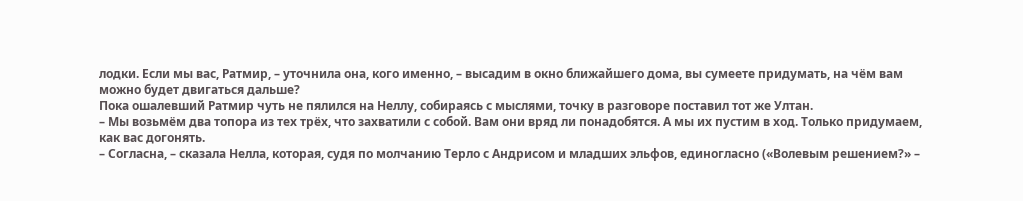лодки. Если мы вас, Ратмир, – уточнила она, кого именно, – высадим в окно ближайшего дома, вы сумеете придумать, на чём вам можно будет двигаться дальше?
Пока ошалевший Ратмир чуть не пялился на Неллу, собираясь с мыслями, точку в разговоре поставил тот же Ултан.
– Мы возьмём два топора из тех трёх, что захватили с собой. Вам они вряд ли понадобятся. А мы их пустим в ход. Только придумаем, как вас догонять.
– Согласна, – сказала Нелла, которая, судя по молчанию Терло с Андрисом и младших эльфов, единогласно («Волевым решением?» –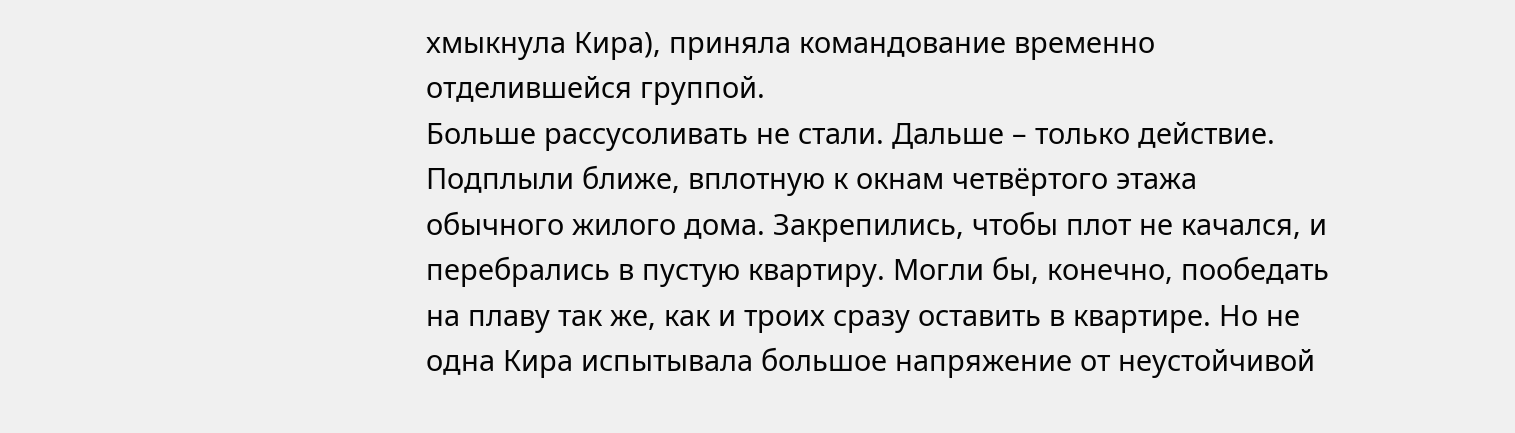хмыкнула Кира), приняла командование временно отделившейся группой.
Больше рассусоливать не стали. Дальше – только действие.
Подплыли ближе, вплотную к окнам четвёртого этажа обычного жилого дома. Закрепились, чтобы плот не качался, и перебрались в пустую квартиру. Могли бы, конечно, пообедать на плаву так же, как и троих сразу оставить в квартире. Но не одна Кира испытывала большое напряжение от неустойчивой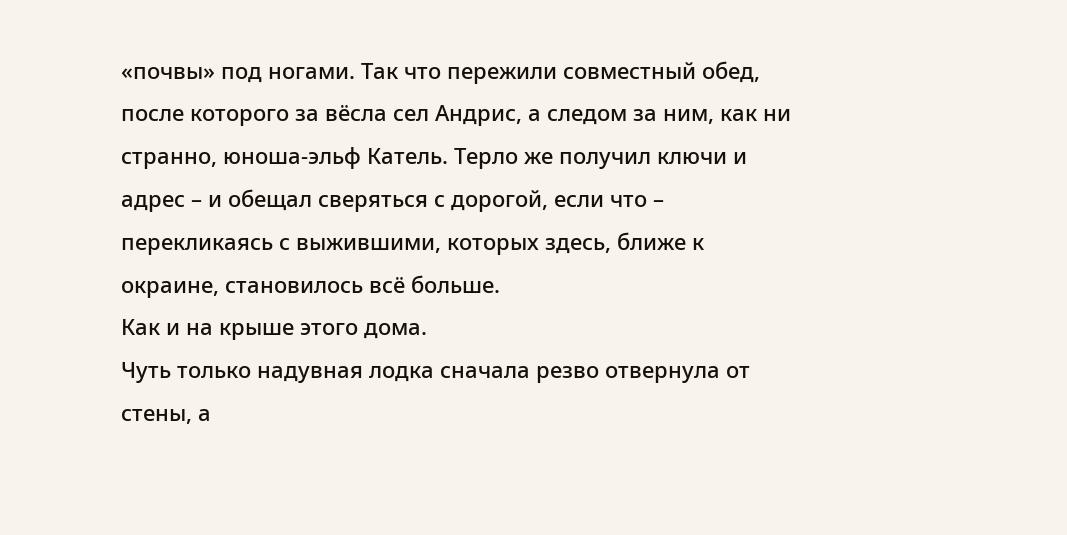«почвы» под ногами. Так что пережили совместный обед, после которого за вёсла сел Андрис, а следом за ним, как ни странно, юноша-эльф Катель. Терло же получил ключи и адрес – и обещал сверяться с дорогой, если что – перекликаясь с выжившими, которых здесь, ближе к окраине, становилось всё больше.
Как и на крыше этого дома.
Чуть только надувная лодка сначала резво отвернула от стены, а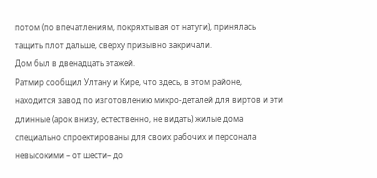потом (по впечатлениям, покряхтывая от натуги), принялась тащить плот дальше, сверху призывно закричали.
Дом был в двенадцать этажей.
Ратмир сообщил Ултану и Кире, что здесь, в этом районе, находится завод по изготовлению микро-деталей для виртов и эти длинные (арок внизу, естественно, не видать) жилые дома специально спроектированы для своих рабочих и персонала невысокими – от шести– до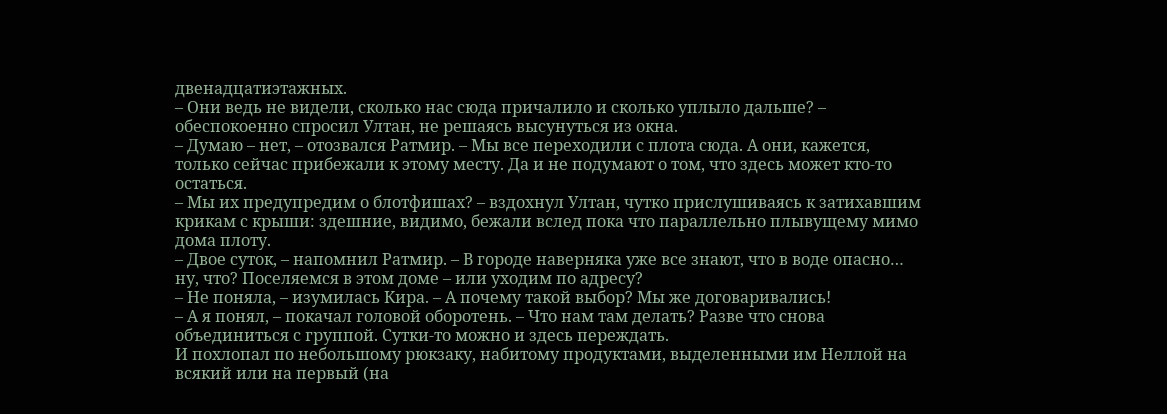двенадцатиэтажных.
– Они ведь не видели, сколько нас сюда причалило и сколько уплыло дальше? – обеспокоенно спросил Ултан, не решаясь высунуться из окна.
– Думаю – нет, – отозвался Ратмир. – Мы все переходили с плота сюда. А они, кажется, только сейчас прибежали к этому месту. Да и не подумают о том, что здесь может кто-то остаться.
– Мы их предупредим о блотфишах? – вздохнул Ултан, чутко прислушиваясь к затихавшим крикам с крыши: здешние, видимо, бежали вслед пока что параллельно плывущему мимо дома плоту.
– Двое суток, – напомнил Ратмир. – В городе наверняка уже все знают, что в воде опасно… ну, что? Поселяемся в этом доме – или уходим по адресу?
– Не поняла, – изумилась Кира. – А почему такой выбор? Мы же договаривались!
– А я понял, – покачал головой оборотень. – Что нам там делать? Разве что снова объединиться с группой. Сутки-то можно и здесь переждать.
И похлопал по небольшому рюкзаку, набитому продуктами, выделенными им Неллой на всякий или на первый (на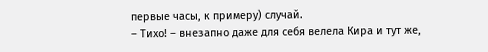первые часы, к примеру) случай.
– Тихо! – внезапно даже для себя велела Кира и тут же,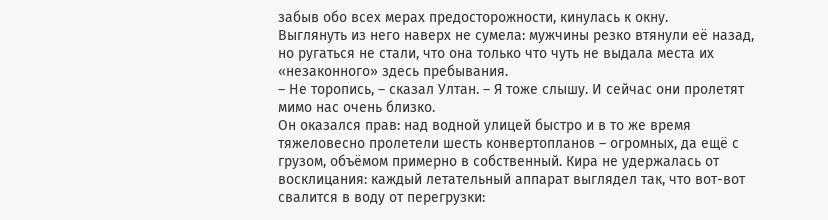забыв обо всех мерах предосторожности, кинулась к окну.
Выглянуть из него наверх не сумела: мужчины резко втянули её назад, но ругаться не стали, что она только что чуть не выдала места их «незаконного» здесь пребывания.
– Не торопись, – сказал Ултан. – Я тоже слышу. И сейчас они пролетят мимо нас очень близко.
Он оказался прав: над водной улицей быстро и в то же время тяжеловесно пролетели шесть конвертопланов – огромных, да ещё с грузом, объёмом примерно в собственный. Кира не удержалась от восклицания: каждый летательный аппарат выглядел так, что вот-вот свалится в воду от перегрузки: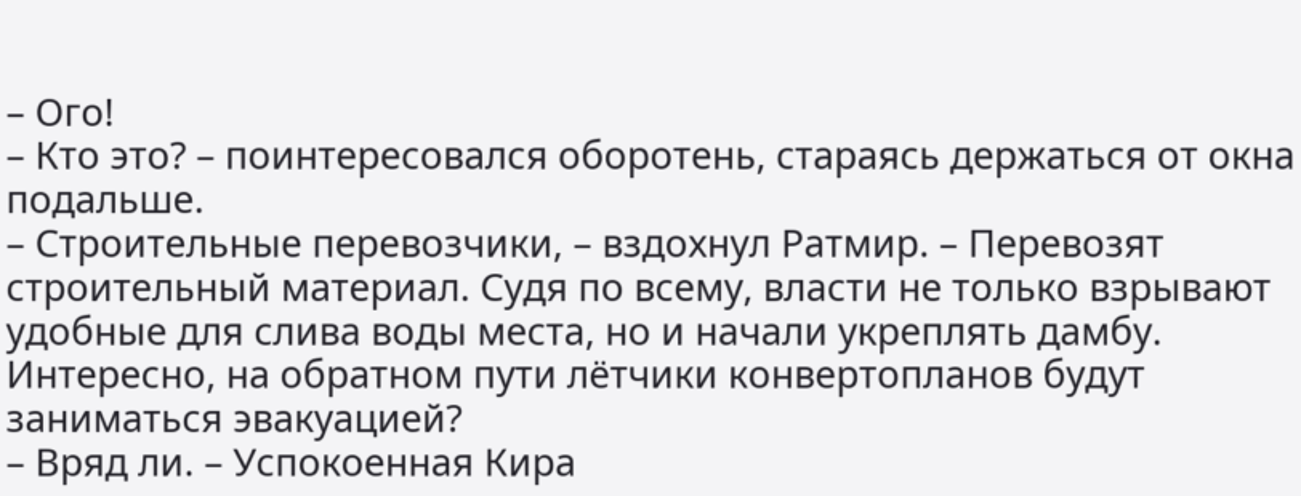– Ого!
– Кто это? – поинтересовался оборотень, стараясь держаться от окна подальше.
– Строительные перевозчики, – вздохнул Ратмир. – Перевозят строительный материал. Судя по всему, власти не только взрывают удобные для слива воды места, но и начали укреплять дамбу. Интересно, на обратном пути лётчики конвертопланов будут заниматься эвакуацией?
– Вряд ли. – Успокоенная Кира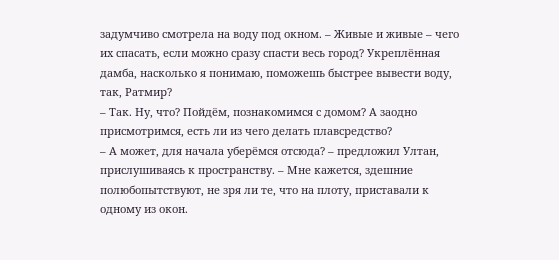задумчиво смотрела на воду под окном. – Живые и живые – чего их спасать, если можно сразу спасти весь город? Укреплённая дамба, насколько я понимаю, поможешь быстрее вывести воду, так, Ратмир?
– Так. Ну, что? Пойдём, познакомимся с домом? А заодно присмотримся, есть ли из чего делать плавсредство?
– А может, для начала уберёмся отсюда? – предложил Ултан, прислушиваясь к пространству. – Мне кажется, здешние полюбопытствуют, не зря ли те, что на плоту, приставали к одному из окон.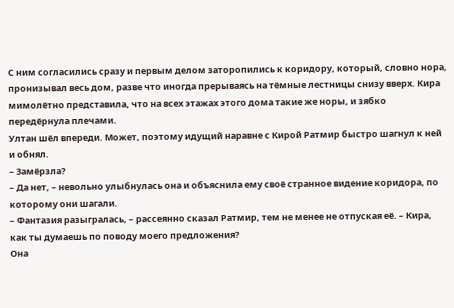С ним согласились сразу и первым делом заторопились к коридору, который, словно нора, пронизывал весь дом, разве что иногда прерываясь на тёмные лестницы снизу вверх. Кира мимолётно представила, что на всех этажах этого дома такие же норы, и зябко передёрнула плечами.
Ултан шёл впереди. Может, поэтому идущий наравне с Кирой Ратмир быстро шагнул к ней и обнял.
– Замёрзла?
– Да нет, – невольно улыбнулась она и объяснила ему своё странное видение коридора, по которому они шагали.
– Фантазия разыгралась, – рассеянно сказал Ратмир, тем не менее не отпуская её. – Кира, как ты думаешь по поводу моего предложения?
Она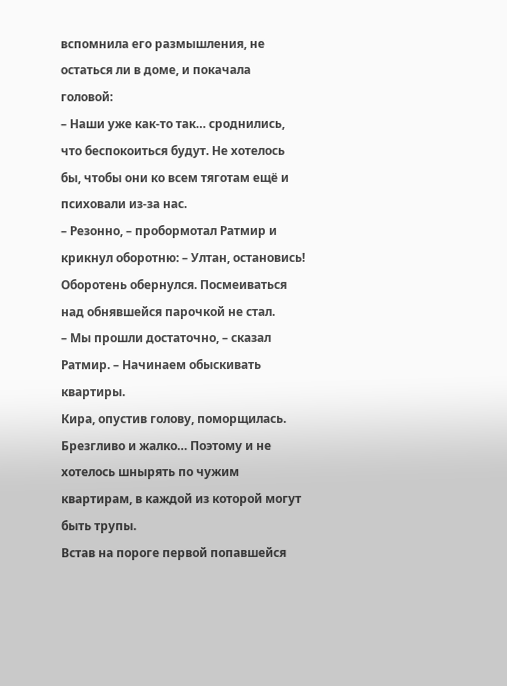вспомнила его размышления, не остаться ли в доме, и покачала головой:
– Наши уже как-то так… сроднились, что беспокоиться будут. Не хотелось бы, чтобы они ко всем тяготам ещё и психовали из-за нас.
– Резонно, – пробормотал Ратмир и крикнул оборотню: – Ултан, остановись!
Оборотень обернулся. Посмеиваться над обнявшейся парочкой не стал.
– Мы прошли достаточно, – сказал Ратмир. – Начинаем обыскивать квартиры.
Кира, опустив голову, поморщилась. Брезгливо и жалко… Поэтому и не хотелось шнырять по чужим квартирам, в каждой из которой могут быть трупы.
Встав на пороге первой попавшейся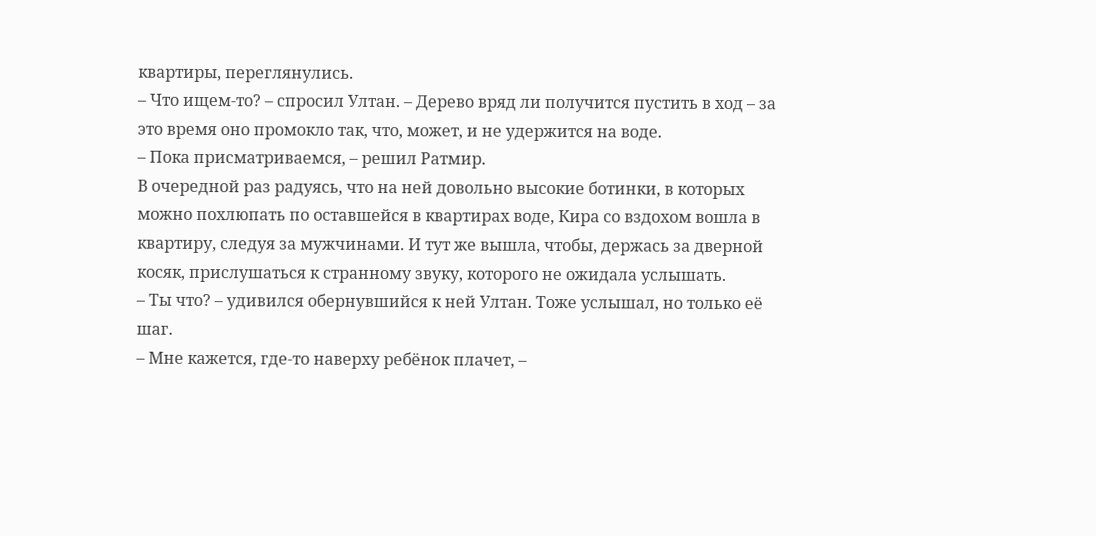квартиры, переглянулись.
– Что ищем-то? – спросил Ултан. – Дерево вряд ли получится пустить в ход – за это время оно промокло так, что, может, и не удержится на воде.
– Пока присматриваемся, – решил Ратмир.
В очередной раз радуясь, что на ней довольно высокие ботинки, в которых можно похлюпать по оставшейся в квартирах воде, Кира со вздохом вошла в квартиру, следуя за мужчинами. И тут же вышла, чтобы, держась за дверной косяк, прислушаться к странному звуку, которого не ожидала услышать.
– Ты что? – удивился обернувшийся к ней Ултан. Тоже услышал, но только её шаг.
– Мне кажется, где-то наверху ребёнок плачет, –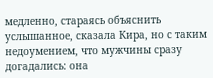медленно, стараясь объяснить услышанное, сказала Кира, но с таким недоумением, что мужчины сразу догадались: она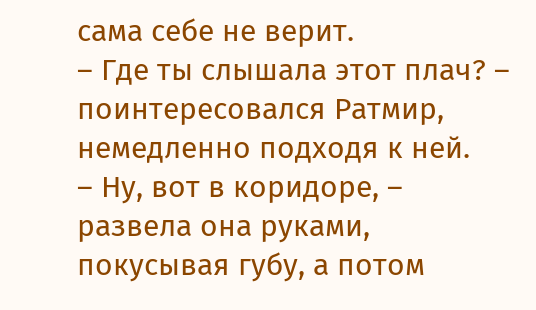сама себе не верит.
– Где ты слышала этот плач? – поинтересовался Ратмир, немедленно подходя к ней.
– Ну, вот в коридоре, – развела она руками, покусывая губу, а потом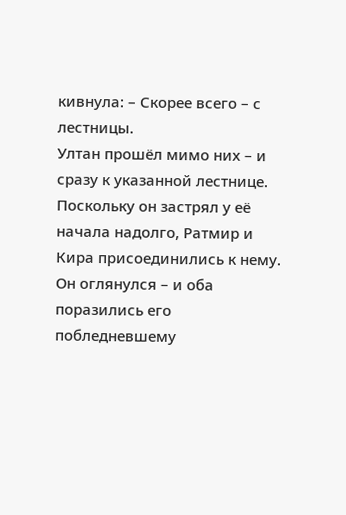кивнула: – Скорее всего – с лестницы.
Ултан прошёл мимо них – и сразу к указанной лестнице. Поскольку он застрял у её начала надолго, Ратмир и Кира присоединились к нему. Он оглянулся – и оба поразились его побледневшему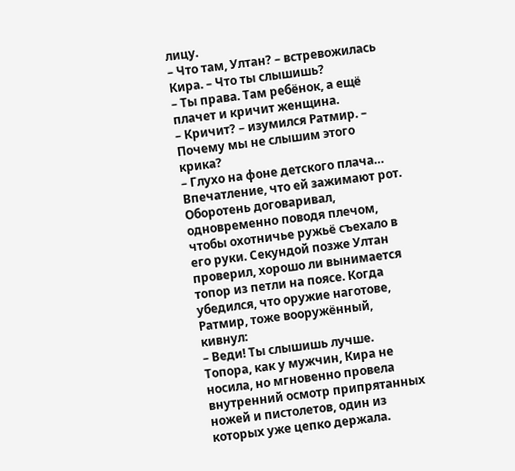лицу.
– Что там, Ултан? – встревожилась Кира. – Что ты слышишь?
– Ты права. Там ребёнок, а ещё плачет и кричит женщина.
– Кричит? – изумился Ратмир. – Почему мы не слышим этого крика?
– Глухо на фоне детского плача… Впечатление, что ей зажимают рот.
Оборотень договаривал, одновременно поводя плечом, чтобы охотничье ружьё съехало в его руки. Секундой позже Ултан проверил, хорошо ли вынимается топор из петли на поясе. Когда убедился, что оружие наготове, Ратмир, тоже вооружённый, кивнул:
– Веди! Ты слышишь лучше.
Топора, как у мужчин, Кира не носила, но мгновенно провела внутренний осмотр припрятанных ножей и пистолетов, один из которых уже цепко держала.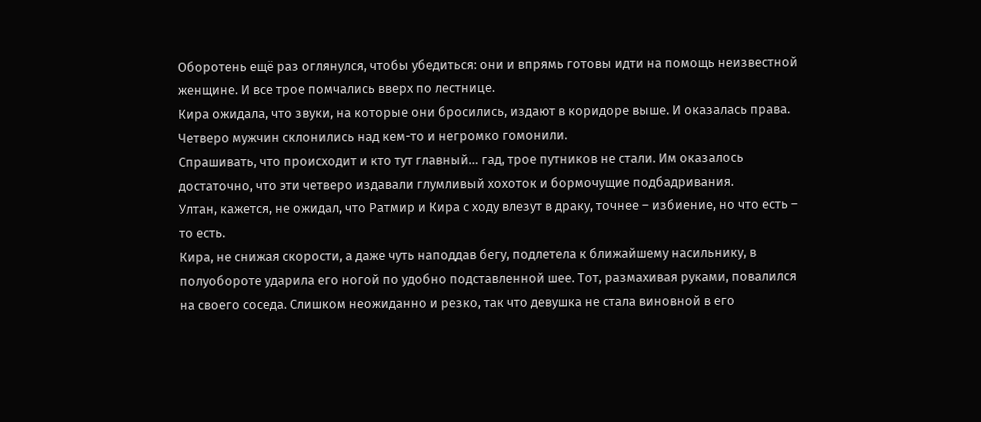Оборотень ещё раз оглянулся, чтобы убедиться: они и впрямь готовы идти на помощь неизвестной женщине. И все трое помчались вверх по лестнице.
Кира ожидала, что звуки, на которые они бросились, издают в коридоре выше. И оказалась права.
Четверо мужчин склонились над кем-то и негромко гомонили.
Спрашивать, что происходит и кто тут главный… гад, трое путников не стали. Им оказалось достаточно, что эти четверо издавали глумливый хохоток и бормочущие подбадривания.
Ултан, кажется, не ожидал, что Ратмир и Кира с ходу влезут в драку, точнее – избиение, но что есть – то есть.
Кира, не снижая скорости, а даже чуть наподдав бегу, подлетела к ближайшему насильнику, в полуобороте ударила его ногой по удобно подставленной шее. Тот, размахивая руками, повалился на своего соседа. Слишком неожиданно и резко, так что девушка не стала виновной в его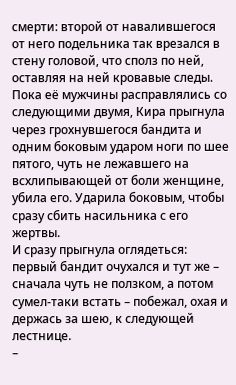смерти: второй от навалившегося от него подельника так врезался в стену головой, что сполз по ней, оставляя на ней кровавые следы.
Пока её мужчины расправлялись со следующими двумя, Кира прыгнула через грохнувшегося бандита и одним боковым ударом ноги по шее пятого, чуть не лежавшего на всхлипывающей от боли женщине, убила его. Ударила боковым, чтобы сразу сбить насильника с его жертвы.
И сразу прыгнула оглядеться: первый бандит очухался и тут же – сначала чуть не ползком, а потом сумел-таки встать – побежал, охая и держась за шею, к следующей лестнице.
–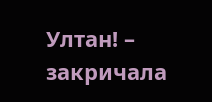Ултан! – закричала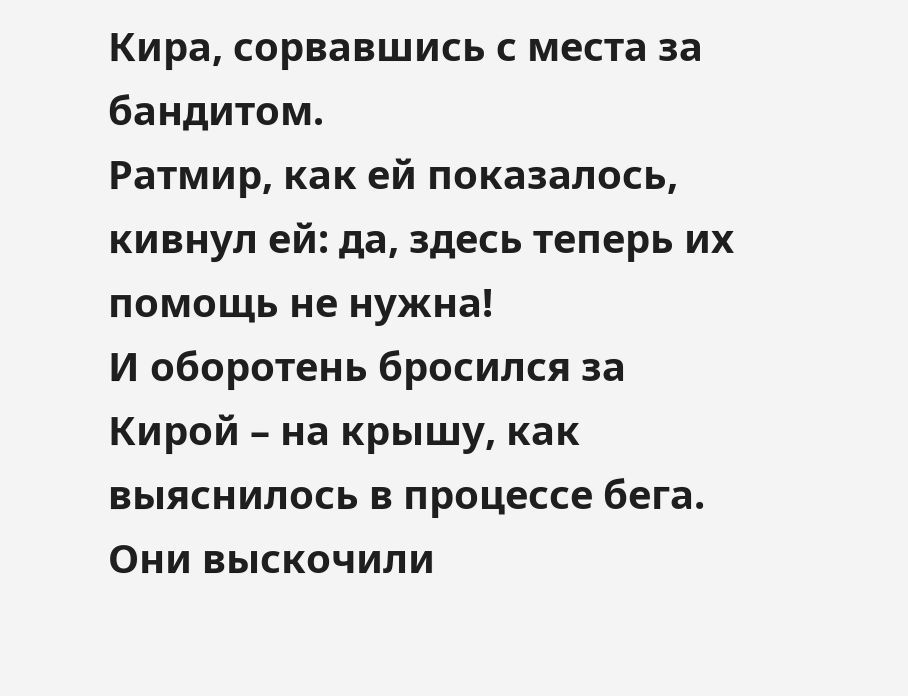Кира, сорвавшись с места за бандитом.
Ратмир, как ей показалось, кивнул ей: да, здесь теперь их помощь не нужна!
И оборотень бросился за Кирой – на крышу, как выяснилось в процессе бега.
Они выскочили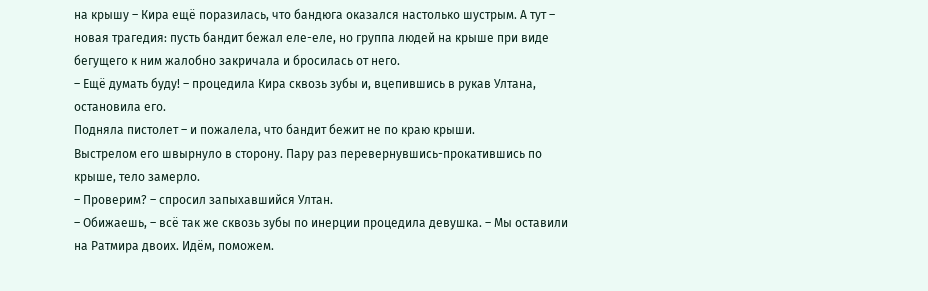на крышу – Кира ещё поразилась, что бандюга оказался настолько шустрым. А тут – новая трагедия: пусть бандит бежал еле-еле, но группа людей на крыше при виде бегущего к ним жалобно закричала и бросилась от него.
– Ещё думать буду! – процедила Кира сквозь зубы и, вцепившись в рукав Ултана, остановила его.
Подняла пистолет – и пожалела, что бандит бежит не по краю крыши.
Выстрелом его швырнуло в сторону. Пару раз перевернувшись-прокатившись по крыше, тело замерло.
– Проверим? – спросил запыхавшийся Ултан.
– Обижаешь, – всё так же сквозь зубы по инерции процедила девушка. – Мы оставили на Ратмира двоих. Идём, поможем.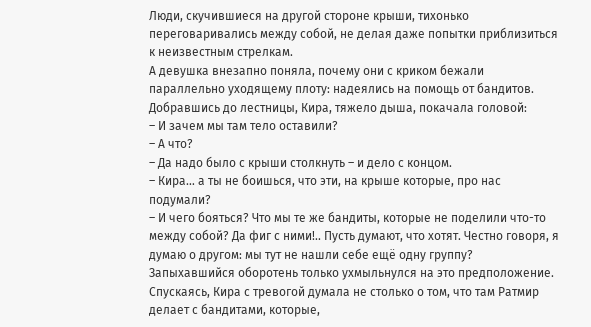Люди, скучившиеся на другой стороне крыши, тихонько переговаривались между собой, не делая даже попытки приблизиться к неизвестным стрелкам.
А девушка внезапно поняла, почему они с криком бежали параллельно уходящему плоту: надеялись на помощь от бандитов.
Добравшись до лестницы, Кира, тяжело дыша, покачала головой:
– И зачем мы там тело оставили?
– А что?
– Да надо было с крыши столкнуть – и дело с концом.
– Кира… а ты не боишься, что эти, на крыше которые, про нас подумали?
– И чего бояться? Что мы те же бандиты, которые не поделили что-то между собой? Да фиг с ними!.. Пусть думают, что хотят. Честно говоря, я думаю о другом: мы тут не нашли себе ещё одну группу?
Запыхавшийся оборотень только ухмыльнулся на это предположение.
Спускаясь, Кира с тревогой думала не столько о том, что там Ратмир делает с бандитами, которые,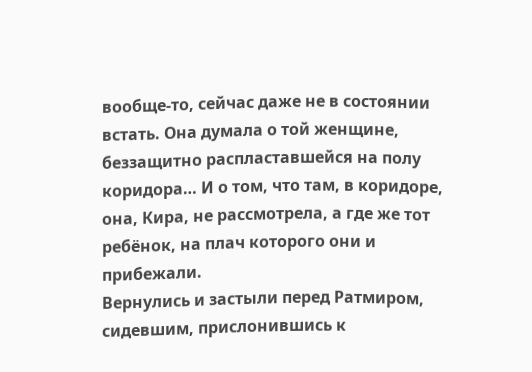вообще-то, сейчас даже не в состоянии встать. Она думала о той женщине, беззащитно распластавшейся на полу коридора… И о том, что там, в коридоре, она, Кира, не рассмотрела, а где же тот ребёнок, на плач которого они и прибежали.
Вернулись и застыли перед Ратмиром, сидевшим, прислонившись к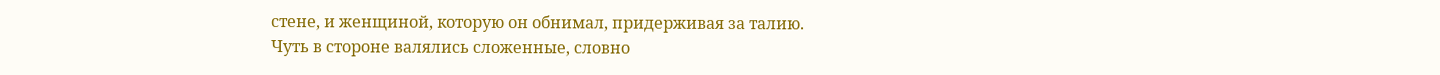стене, и женщиной, которую он обнимал, придерживая за талию.
Чуть в стороне валялись сложенные, словно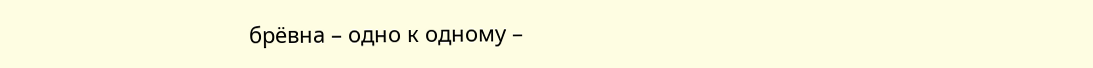брёвна – одно к одному –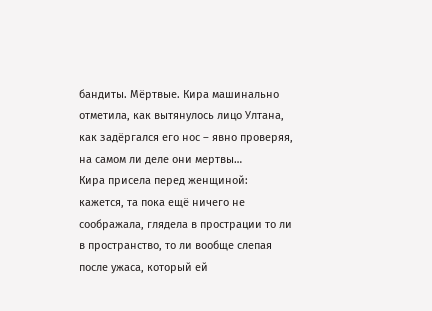бандиты. Мёртвые. Кира машинально отметила, как вытянулось лицо Ултана, как задёргался его нос – явно проверяя, на самом ли деле они мертвы…
Кира присела перед женщиной: кажется, та пока ещё ничего не соображала, глядела в прострации то ли в пространство, то ли вообще слепая после ужаса, который ей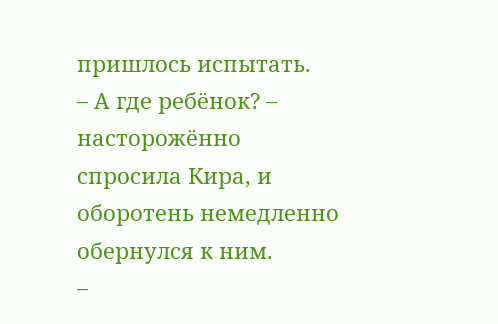пришлось испытать.
– А где ребёнок? – насторожённо спросила Кира, и оборотень немедленно обернулся к ним.
–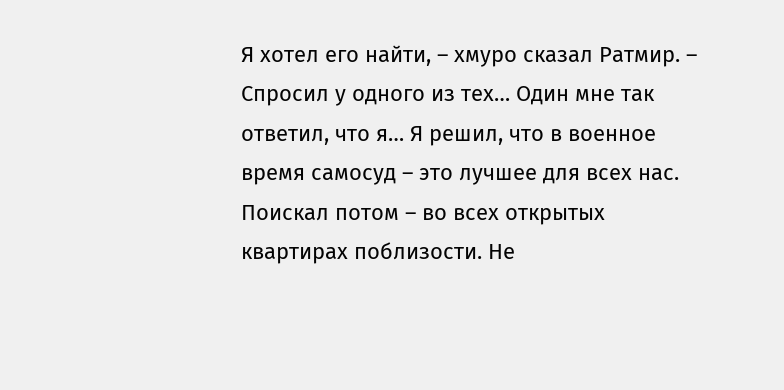Я хотел его найти, – хмуро сказал Ратмир. – Спросил у одного из тех… Один мне так ответил, что я… Я решил, что в военное время самосуд – это лучшее для всех нас. Поискал потом – во всех открытых квартирах поблизости. Не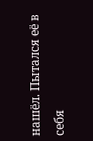нашёл. Пытался её в себя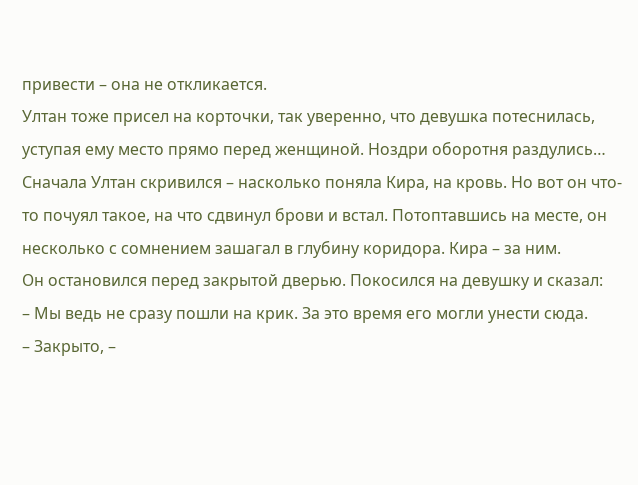привести – она не откликается.
Ултан тоже присел на корточки, так уверенно, что девушка потеснилась, уступая ему место прямо перед женщиной. Ноздри оборотня раздулись… Сначала Ултан скривился – насколько поняла Кира, на кровь. Но вот он что-то почуял такое, на что сдвинул брови и встал. Потоптавшись на месте, он несколько с сомнением зашагал в глубину коридора. Кира – за ним.
Он остановился перед закрытой дверью. Покосился на девушку и сказал:
– Мы ведь не сразу пошли на крик. За это время его могли унести сюда.
– Закрыто, –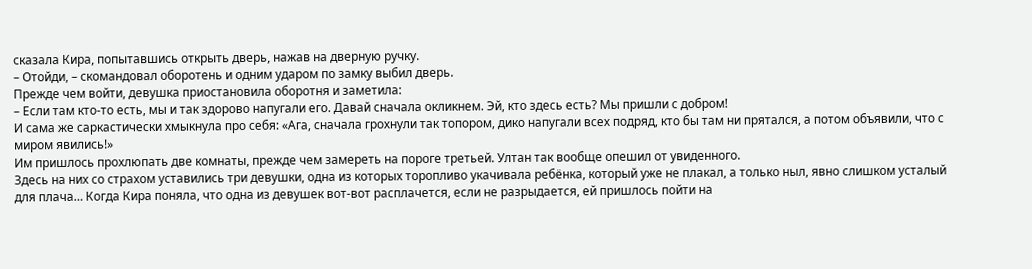сказала Кира, попытавшись открыть дверь, нажав на дверную ручку.
– Отойди, – скомандовал оборотень и одним ударом по замку выбил дверь.
Прежде чем войти, девушка приостановила оборотня и заметила:
– Если там кто-то есть, мы и так здорово напугали его. Давай сначала окликнем. Эй, кто здесь есть? Мы пришли с добром!
И сама же саркастически хмыкнула про себя: «Ага, сначала грохнули так топором, дико напугали всех подряд, кто бы там ни прятался, а потом объявили, что с миром явились!»
Им пришлось прохлюпать две комнаты, прежде чем замереть на пороге третьей. Ултан так вообще опешил от увиденного.
Здесь на них со страхом уставились три девушки, одна из которых торопливо укачивала ребёнка, который уже не плакал, а только ныл, явно слишком усталый для плача… Когда Кира поняла, что одна из девушек вот-вот расплачется, если не разрыдается, ей пришлось пойти на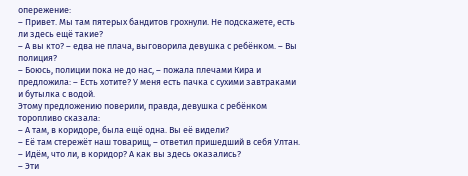опережение:
– Привет. Мы там пятерых бандитов грохнули. Не подскажете, есть ли здесь ещё такие?
– А вы кто? – едва не плача, выговорила девушка с ребёнком. – Вы полиция?
– Боюсь, полиции пока не до нас, – пожала плечами Кира и предложила: – Есть хотите? У меня есть пачка с сухими завтраками и бутылка с водой.
Этому предложению поверили, правда, девушка с ребёнком торопливо сказала:
– А там, в коридоре, была ещё одна. Вы её видели?
– Её там стережёт наш товарищ, – ответил пришедший в себя Ултан. – Идём, что ли, в коридор? А как вы здесь оказались?
– Эти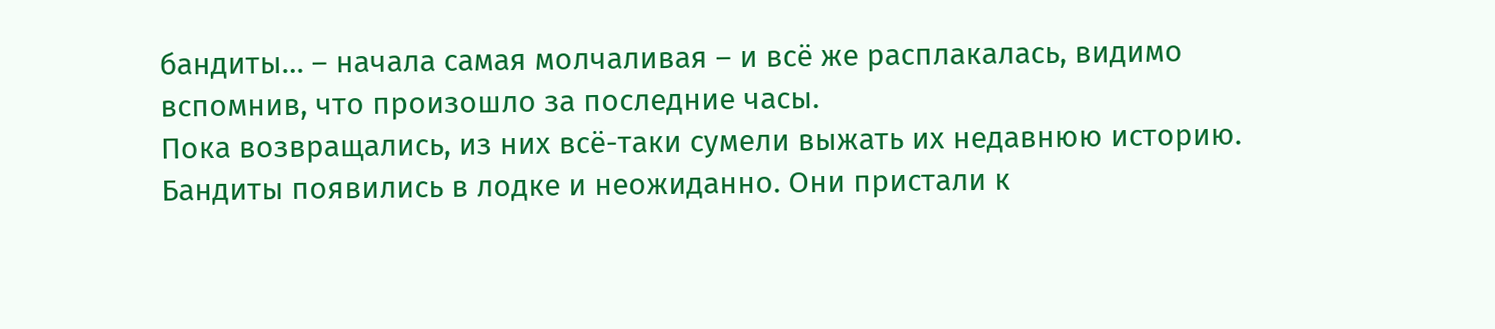бандиты… – начала самая молчаливая – и всё же расплакалась, видимо вспомнив, что произошло за последние часы.
Пока возвращались, из них всё-таки сумели выжать их недавнюю историю.
Бандиты появились в лодке и неожиданно. Они пристали к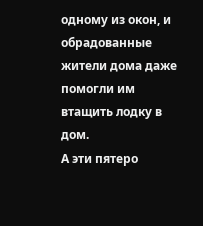одному из окон, и обрадованные жители дома даже помогли им втащить лодку в дом.
А эти пятеро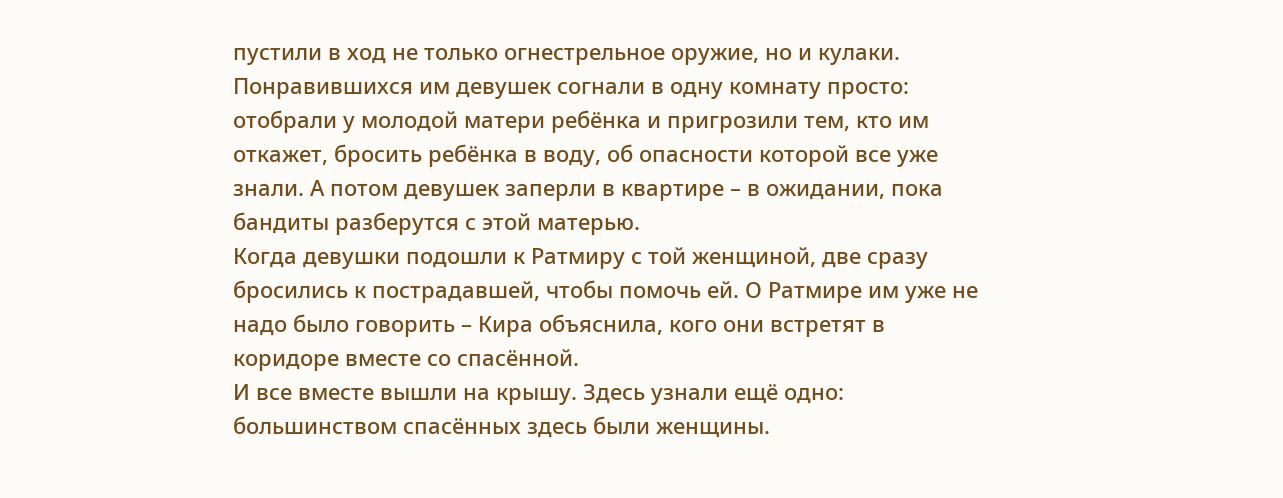пустили в ход не только огнестрельное оружие, но и кулаки. Понравившихся им девушек согнали в одну комнату просто: отобрали у молодой матери ребёнка и пригрозили тем, кто им откажет, бросить ребёнка в воду, об опасности которой все уже знали. А потом девушек заперли в квартире – в ожидании, пока бандиты разберутся с этой матерью.
Когда девушки подошли к Ратмиру с той женщиной, две сразу бросились к пострадавшей, чтобы помочь ей. О Ратмире им уже не надо было говорить – Кира объяснила, кого они встретят в коридоре вместе со спасённой.
И все вместе вышли на крышу. Здесь узнали ещё одно: большинством спасённых здесь были женщины.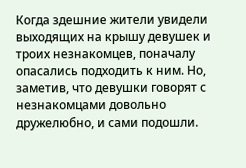Когда здешние жители увидели выходящих на крышу девушек и троих незнакомцев, поначалу опасались подходить к ним. Но, заметив, что девушки говорят с незнакомцами довольно дружелюбно, и сами подошли.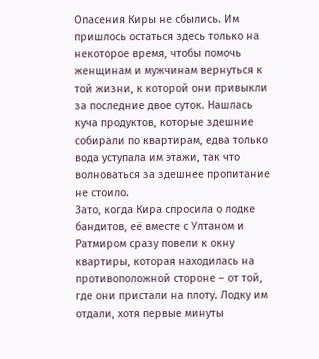Опасения Киры не сбылись. Им пришлось остаться здесь только на некоторое время, чтобы помочь женщинам и мужчинам вернуться к той жизни, к которой они привыкли за последние двое суток. Нашлась куча продуктов, которые здешние собирали по квартирам, едва только вода уступала им этажи, так что волноваться за здешнее пропитание не стоило.
Зато, когда Кира спросила о лодке бандитов, её вместе с Ултаном и Ратмиром сразу повели к окну квартиры, которая находилась на противоположной стороне – от той, где они пристали на плоту. Лодку им отдали, хотя первые минуты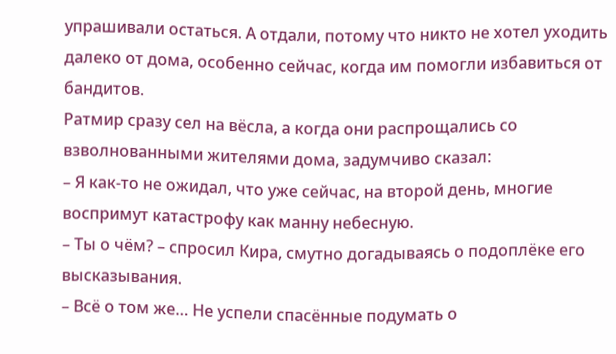упрашивали остаться. А отдали, потому что никто не хотел уходить далеко от дома, особенно сейчас, когда им помогли избавиться от бандитов.
Ратмир сразу сел на вёсла, а когда они распрощались со взволнованными жителями дома, задумчиво сказал:
– Я как-то не ожидал, что уже сейчас, на второй день, многие воспримут катастрофу как манну небесную.
– Ты о чём? – спросил Кира, смутно догадываясь о подоплёке его высказывания.
– Всё о том же… Не успели спасённые подумать о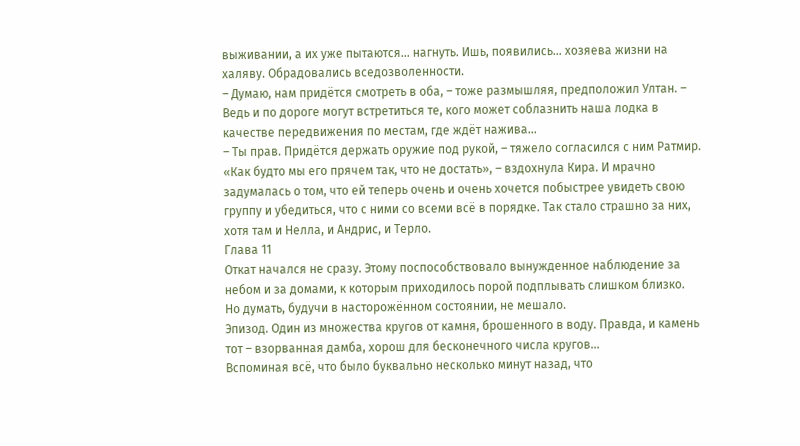выживании, а их уже пытаются… нагнуть. Ишь, появились… хозяева жизни на халяву. Обрадовались вседозволенности.
– Думаю, нам придётся смотреть в оба, – тоже размышляя, предположил Ултан. – Ведь и по дороге могут встретиться те, кого может соблазнить наша лодка в качестве передвижения по местам, где ждёт нажива…
– Ты прав. Придётся держать оружие под рукой, – тяжело согласился с ним Ратмир.
«Как будто мы его прячем так, что не достать», – вздохнула Кира. И мрачно задумалась о том, что ей теперь очень и очень хочется побыстрее увидеть свою группу и убедиться, что с ними со всеми всё в порядке. Так стало страшно за них, хотя там и Нелла, и Андрис, и Терло.
Глава 11
Откат начался не сразу. Этому поспособствовало вынужденное наблюдение за небом и за домами, к которым приходилось порой подплывать слишком близко.
Но думать, будучи в насторожённом состоянии, не мешало.
Эпизод. Один из множества кругов от камня, брошенного в воду. Правда, и камень тот – взорванная дамба, хорош для бесконечного числа кругов…
Вспоминая всё, что было буквально несколько минут назад, что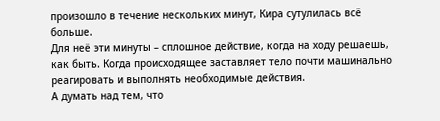произошло в течение нескольких минут, Кира сутулилась всё больше.
Для неё эти минуты – сплошное действие, когда на ходу решаешь, как быть. Когда происходящее заставляет тело почти машинально реагировать и выполнять необходимые действия.
А думать над тем, что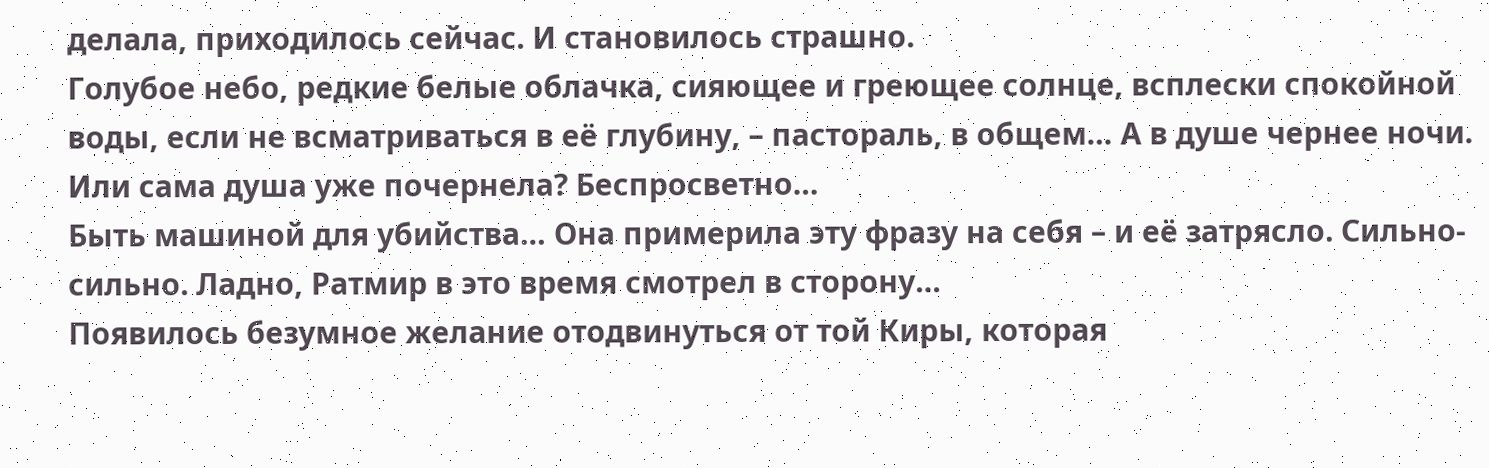делала, приходилось сейчас. И становилось страшно.
Голубое небо, редкие белые облачка, сияющее и греющее солнце, всплески спокойной воды, если не всматриваться в её глубину, – пастораль, в общем… А в душе чернее ночи. Или сама душа уже почернела? Беспросветно…
Быть машиной для убийства… Она примерила эту фразу на себя – и её затрясло. Сильно-сильно. Ладно, Ратмир в это время смотрел в сторону…
Появилось безумное желание отодвинуться от той Киры, которая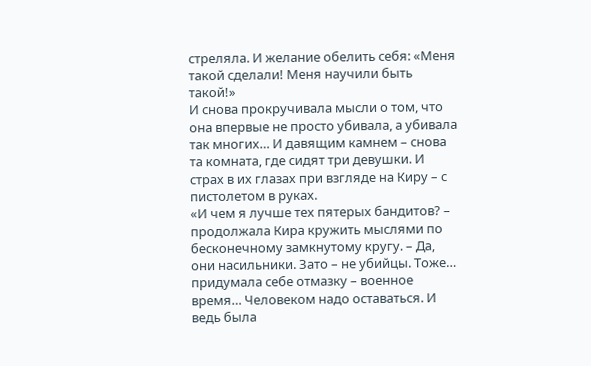стреляла. И желание обелить себя: «Меня такой сделали! Меня научили быть такой!»
И снова прокручивала мысли о том, что она впервые не просто убивала, а убивала так многих… И давящим камнем – снова та комната, где сидят три девушки. И страх в их глазах при взгляде на Киру – с пистолетом в руках.
«И чем я лучше тех пятерых бандитов? – продолжала Кира кружить мыслями по бесконечному замкнутому кругу. – Да, они насильники. Зато – не убийцы. Тоже… придумала себе отмазку – военное время… Человеком надо оставаться. И ведь была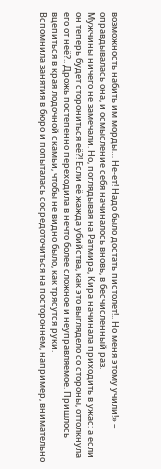возможность набить им морды… Не-ет! Надо было достать пистолет!.. Но меня этому учили!» – оправдывалась она, и осмысление себя начиналось вновь, в бесчисленный раз.
Мужчины ничего не замечали. Но, поглядывая на Ратмира, Кира начинала приходить в ужас: а если он теперь будет сторониться её?! Если её жажда убийства, как это выглядело со стороны, оттолкнула его от неё?.. Дрожь постепенно переходила в нечто более сложное и неуправляемое. Пришлось вцепиться в края лодочной скамьи, чтобы не видно было, как трясутся руки.
Вспомнила занятия в бюро и попыталась сосредоточиться на постороннем, например, внимательно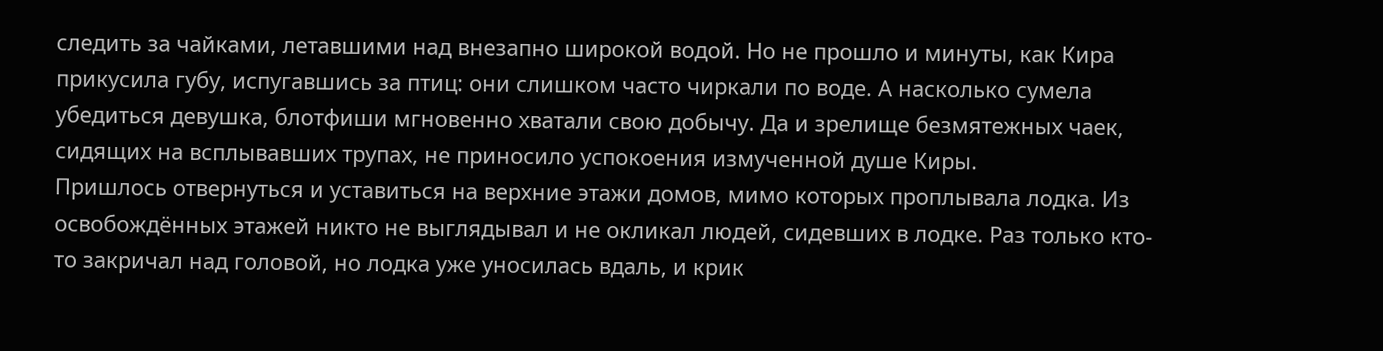следить за чайками, летавшими над внезапно широкой водой. Но не прошло и минуты, как Кира прикусила губу, испугавшись за птиц: они слишком часто чиркали по воде. А насколько сумела убедиться девушка, блотфиши мгновенно хватали свою добычу. Да и зрелище безмятежных чаек, сидящих на всплывавших трупах, не приносило успокоения измученной душе Киры.
Пришлось отвернуться и уставиться на верхние этажи домов, мимо которых проплывала лодка. Из освобождённых этажей никто не выглядывал и не окликал людей, сидевших в лодке. Раз только кто-то закричал над головой, но лодка уже уносилась вдаль, и крик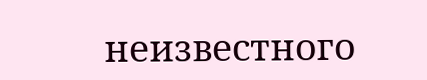неизвестного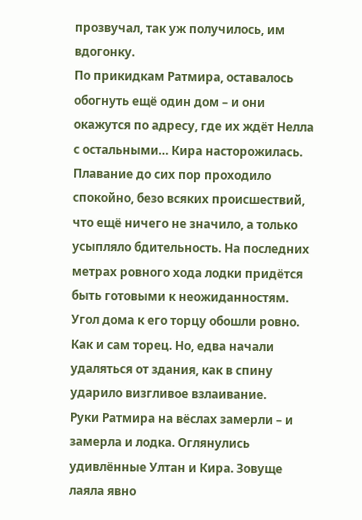прозвучал, так уж получилось, им вдогонку.
По прикидкам Ратмира, оставалось обогнуть ещё один дом – и они окажутся по адресу, где их ждёт Нелла с остальными… Кира насторожилась. Плавание до сих пор проходило спокойно, безо всяких происшествий, что ещё ничего не значило, а только усыпляло бдительность. На последних метрах ровного хода лодки придётся быть готовыми к неожиданностям.
Угол дома к его торцу обошли ровно. Как и сам торец. Но, едва начали удаляться от здания, как в спину ударило визгливое взлаивание.
Руки Ратмира на вёслах замерли – и замерла и лодка. Оглянулись удивлённые Ултан и Кира. Зовуще лаяла явно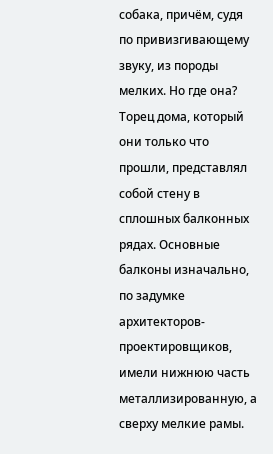собака, причём, судя по привизгивающему звуку, из породы мелких. Но где она?
Торец дома, который они только что прошли, представлял собой стену в сплошных балконных рядах. Основные балконы изначально, по задумке архитекторов-проектировщиков, имели нижнюю часть металлизированную, а сверху мелкие рамы.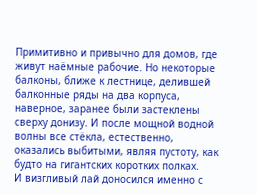Примитивно и привычно для домов, где живут наёмные рабочие. Но некоторые балконы, ближе к лестнице, делившей балконные ряды на два корпуса, наверное, заранее были застеклены сверху донизу. И после мощной водной волны все стёкла, естественно, оказались выбитыми, являя пустоту, как будто на гигантских коротких полках.
И визгливый лай доносился именно с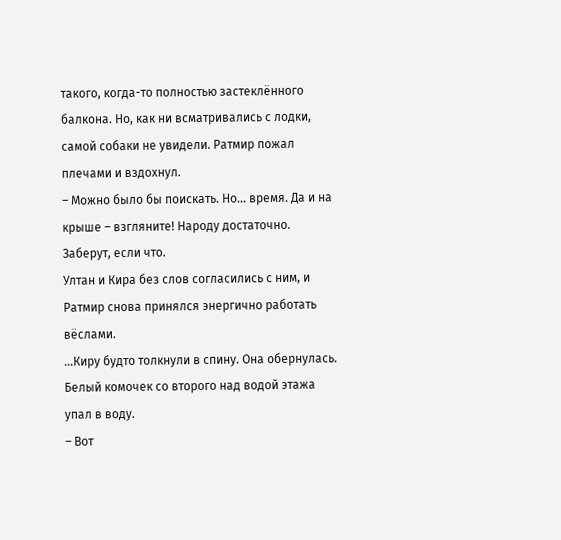такого, когда-то полностью застеклённого балкона. Но, как ни всматривались с лодки, самой собаки не увидели. Ратмир пожал плечами и вздохнул.
– Можно было бы поискать. Но… время. Да и на крыше – взгляните! Народу достаточно. Заберут, если что.
Ултан и Кира без слов согласились с ним, и Ратмир снова принялся энергично работать вёслами.
…Киру будто толкнули в спину. Она обернулась.
Белый комочек со второго над водой этажа упал в воду.
– Вот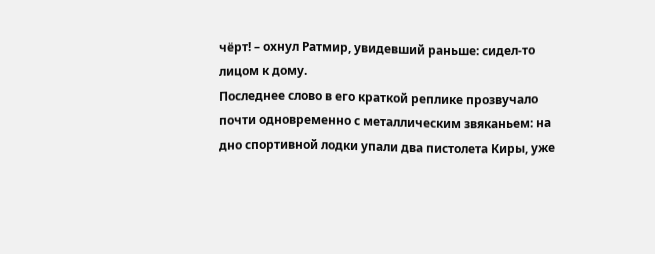чёрт! – охнул Ратмир, увидевший раньше: сидел-то лицом к дому.
Последнее слово в его краткой реплике прозвучало почти одновременно с металлическим звяканьем: на дно спортивной лодки упали два пистолета Киры, уже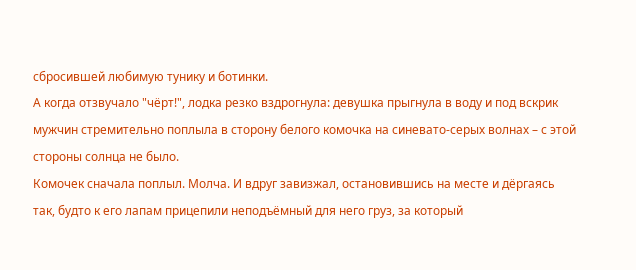сбросившей любимую тунику и ботинки.
А когда отзвучало "чёрт!", лодка резко вздрогнула: девушка прыгнула в воду и под вскрик мужчин стремительно поплыла в сторону белого комочка на синевато-серых волнах – с этой стороны солнца не было.
Комочек сначала поплыл. Молча. И вдруг завизжал, остановившись на месте и дёргаясь так, будто к его лапам прицепили неподъёмный для него груз, за который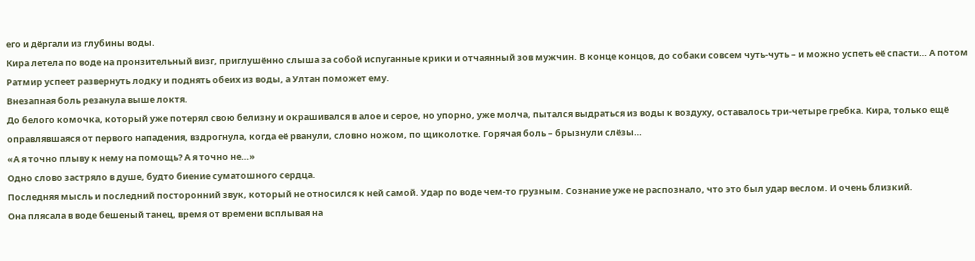его и дёргали из глубины воды.
Кира летела по воде на пронзительный визг, приглушённо слыша за собой испуганные крики и отчаянный зов мужчин. В конце концов, до собаки совсем чуть-чуть – и можно успеть её спасти… А потом Ратмир успеет развернуть лодку и поднять обеих из воды, а Ултан поможет ему.
Внезапная боль резанула выше локтя.
До белого комочка, который уже потерял свою белизну и окрашивался в алое и серое, но упорно, уже молча, пытался выдраться из воды к воздуху, оставалось три-четыре гребка. Кира, только ещё оправлявшаяся от первого нападения, вздрогнула, когда её рванули, словно ножом, по щиколотке. Горячая боль – брызнули слёзы…
«А я точно плыву к нему на помощь? А я точно не…»
Одно слово застряло в душе, будто биение суматошного сердца.
Последняя мысль и последний посторонний звук, который не относился к ней самой. Удар по воде чем-то грузным. Сознание уже не распознало, что это был удар веслом. И очень близкий.
Она плясала в воде бешеный танец, время от времени всплывая на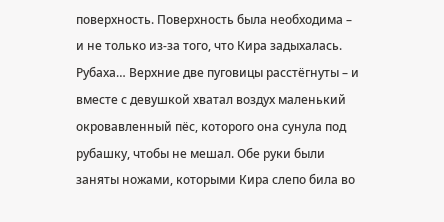поверхность. Поверхность была необходима – и не только из-за того, что Кира задыхалась. Рубаха… Верхние две пуговицы расстёгнуты – и вместе с девушкой хватал воздух маленький окровавленный пёс, которого она сунула под рубашку, чтобы не мешал. Обе руки были заняты ножами, которыми Кира слепо била во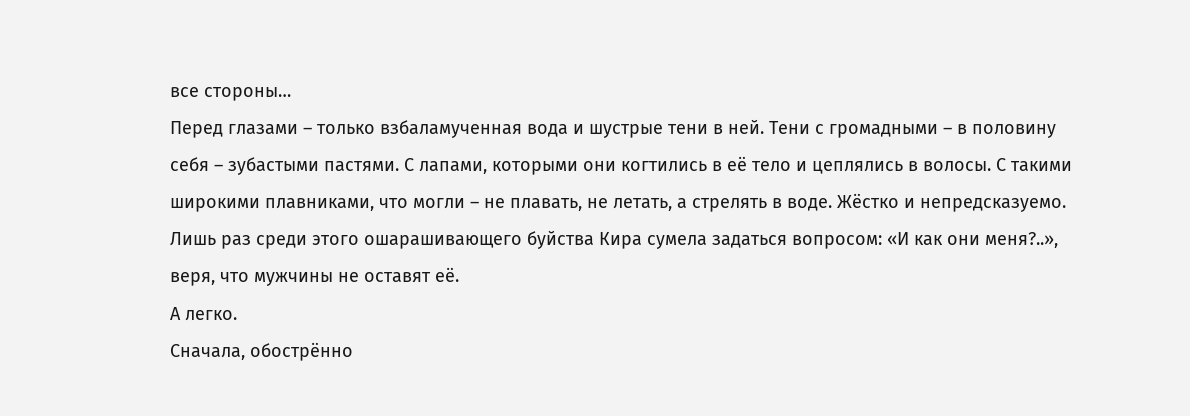все стороны…
Перед глазами – только взбаламученная вода и шустрые тени в ней. Тени с громадными – в половину себя – зубастыми пастями. С лапами, которыми они когтились в её тело и цеплялись в волосы. С такими широкими плавниками, что могли – не плавать, не летать, а стрелять в воде. Жёстко и непредсказуемо.
Лишь раз среди этого ошарашивающего буйства Кира сумела задаться вопросом: «И как они меня?..», веря, что мужчины не оставят её.
А легко.
Сначала, обострённо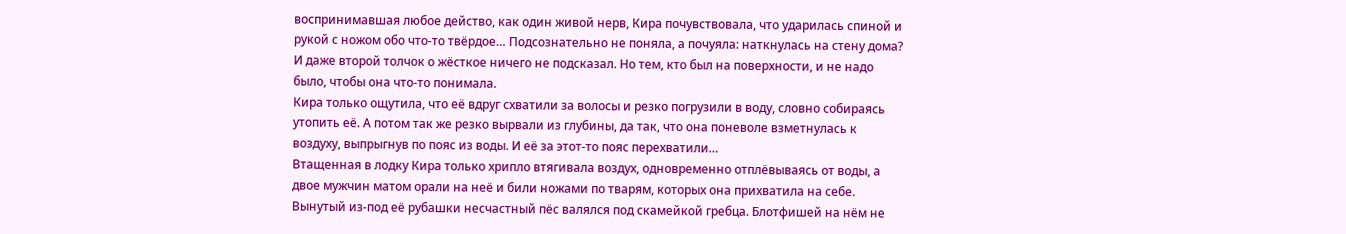воспринимавшая любое действо, как один живой нерв, Кира почувствовала, что ударилась спиной и рукой с ножом обо что-то твёрдое… Подсознательно не поняла, а почуяла: наткнулась на стену дома?
И даже второй толчок о жёсткое ничего не подсказал. Но тем, кто был на поверхности, и не надо было, чтобы она что-то понимала.
Кира только ощутила, что её вдруг схватили за волосы и резко погрузили в воду, словно собираясь утопить её. А потом так же резко вырвали из глубины, да так, что она поневоле взметнулась к воздуху, выпрыгнув по пояс из воды. И её за этот-то пояс перехватили…
Втащенная в лодку Кира только хрипло втягивала воздух, одновременно отплёвываясь от воды, а двое мужчин матом орали на неё и били ножами по тварям, которых она прихватила на себе. Вынутый из-под её рубашки несчастный пёс валялся под скамейкой гребца. Блотфишей на нём не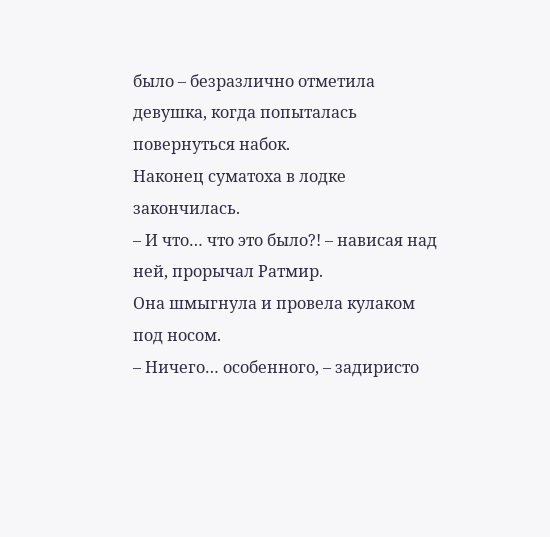было – безразлично отметила девушка, когда попыталась повернуться набок.
Наконец суматоха в лодке закончилась.
– И что… что это было?! – нависая над ней, прорычал Ратмир.
Она шмыгнула и провела кулаком под носом.
– Ничего… особенного, – задиристо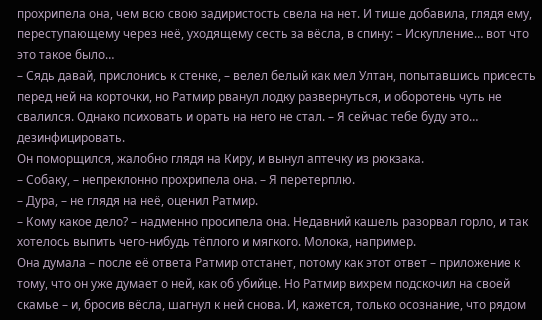прохрипела она, чем всю свою задиристость свела на нет. И тише добавила, глядя ему, переступающему через неё, уходящему сесть за вёсла, в спину: – Искупление… вот что это такое было…
– Сядь давай, прислонись к стенке, – велел белый как мел Ултан, попытавшись присесть перед ней на корточки, но Ратмир рванул лодку развернуться, и оборотень чуть не свалился. Однако психовать и орать на него не стал. – Я сейчас тебе буду это… дезинфицировать.
Он поморщился, жалобно глядя на Киру, и вынул аптечку из рюкзака.
– Собаку, – непреклонно прохрипела она. – Я перетерплю.
– Дура, – не глядя на неё, оценил Ратмир.
– Кому какое дело? – надменно просипела она. Недавний кашель разорвал горло, и так хотелось выпить чего-нибудь тёплого и мягкого. Молока, например.
Она думала – после её ответа Ратмир отстанет, потому как этот ответ – приложение к тому, что он уже думает о ней, как об убийце. Но Ратмир вихрем подскочил на своей скамье – и, бросив вёсла, шагнул к ней снова. И, кажется, только осознание, что рядом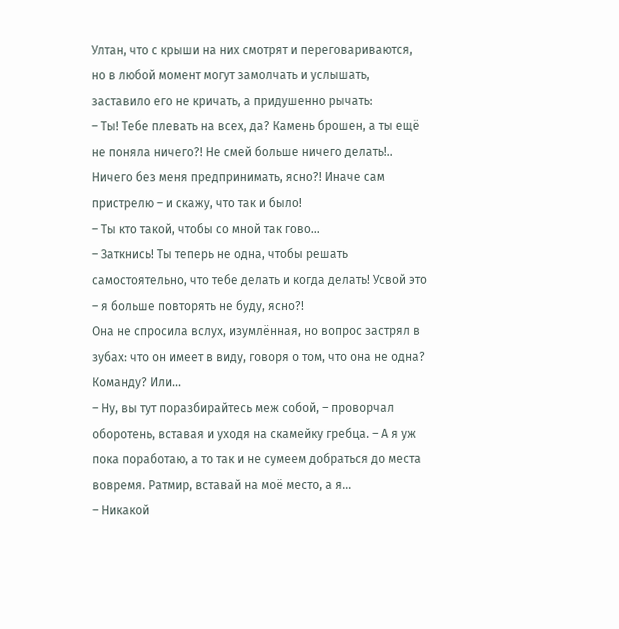Ултан, что с крыши на них смотрят и переговариваются, но в любой момент могут замолчать и услышать, заставило его не кричать, а придушенно рычать:
– Ты! Тебе плевать на всех, да? Камень брошен, а ты ещё не поняла ничего?! Не смей больше ничего делать!.. Ничего без меня предпринимать, ясно?! Иначе сам пристрелю – и скажу, что так и было!
– Ты кто такой, чтобы со мной так гово…
– Заткнись! Ты теперь не одна, чтобы решать самостоятельно, что тебе делать и когда делать! Усвой это – я больше повторять не буду, ясно?!
Она не спросила вслух, изумлённая, но вопрос застрял в зубах: что он имеет в виду, говоря о том, что она не одна? Команду? Или…
– Ну, вы тут поразбирайтесь меж собой, – проворчал оборотень, вставая и уходя на скамейку гребца. – А я уж пока поработаю, а то так и не сумеем добраться до места вовремя. Ратмир, вставай на моё место, а я…
– Никакой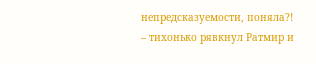непредсказуемости, поняла?! – тихонько рявкнул Ратмир и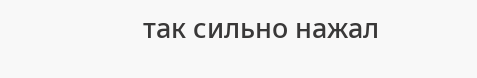так сильно нажал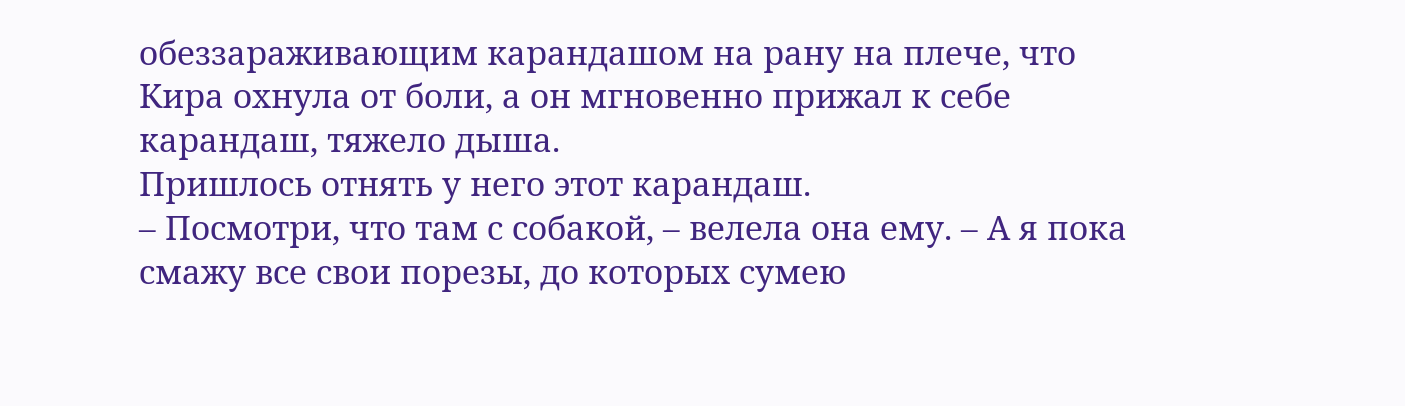обеззараживающим карандашом на рану на плече, что Кира охнула от боли, а он мгновенно прижал к себе карандаш, тяжело дыша.
Пришлось отнять у него этот карандаш.
– Посмотри, что там с собакой, – велела она ему. – А я пока смажу все свои порезы, до которых сумею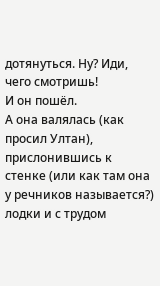дотянуться. Ну? Иди, чего смотришь!
И он пошёл.
А она валялась (как просил Ултан), прислонившись к стенке (или как там она у речников называется?) лодки и с трудом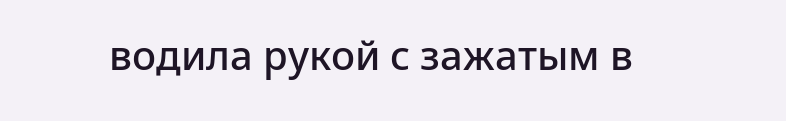водила рукой с зажатым в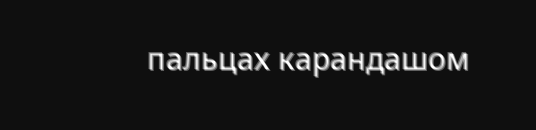пальцах карандашом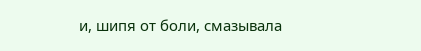и, шипя от боли, смазывала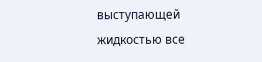выступающей жидкостью все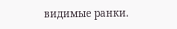видимые ранки.